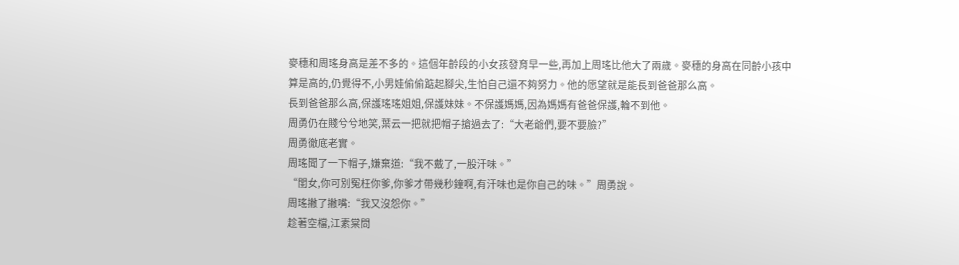麥穗和周瑤身高是差不多的。這個年齡段的小女孩發育早一些,再加上周瑤比他大了兩歲。麥穗的身高在同齡小孩中算是高的,仍覺得不,小男娃偷偷踮起腳尖,生怕自己還不夠努力。他的愿望就是能長到爸爸那么高。
長到爸爸那么高,保護瑤瑤姐姐,保護妹妹。不保護媽媽,因為媽媽有爸爸保護,輪不到他。
周勇仍在賤兮兮地笑,葉云一把就把帽子搶過去了:“大老爺們,要不要臉?”
周勇徹底老實。
周瑤聞了一下帽子,嫌棄道:“我不戴了,一股汗味。”
“閨女,你可別冤枉你爹,你爹才帶幾秒鐘啊,有汗味也是你自己的味。”周勇說。
周瑤撇了撇嘴:“我又沒怨你。”
趁著空檔,江素棠問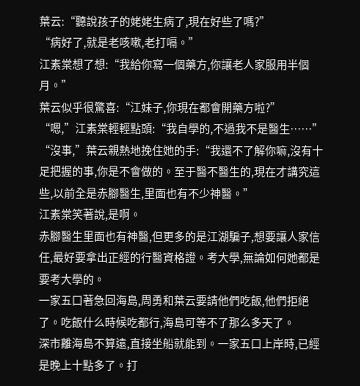葉云:“聽說孩子的姥姥生病了,現在好些了嗎?”
“病好了,就是老咳嗽,老打嗝。”
江素棠想了想:“我給你寫一個藥方,你讓老人家服用半個月。”
葉云似乎很驚喜:“江妹子,你現在都會開藥方啦?”
“嗯,”江素棠輕輕點頭:“我自學的,不過我不是醫生……”
“沒事,”葉云親熱地挽住她的手:“我還不了解你嘛,沒有十足把握的事,你是不會做的。至于醫不醫生的,現在才講究這些,以前全是赤腳醫生,里面也有不少神醫。”
江素棠笑著說,是啊。
赤腳醫生里面也有神醫,但更多的是江湖騙子,想要讓人家信任,最好要拿出正經的行醫資格證。考大學,無論如何她都是要考大學的。
一家五口著急回海島,周勇和葉云要請他們吃飯,他們拒絕了。吃飯什么時候吃都行,海島可等不了那么多天了。
深市離海島不算遠,直接坐船就能到。一家五口上岸時,已經是晚上十點多了。打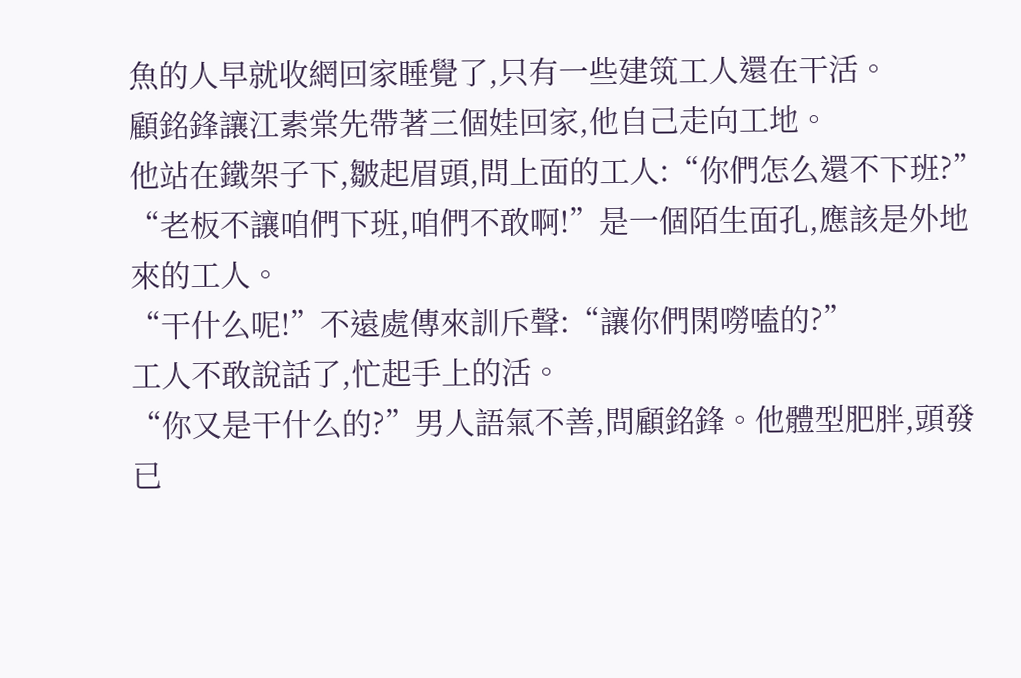魚的人早就收網回家睡覺了,只有一些建筑工人還在干活。
顧銘鋒讓江素棠先帶著三個娃回家,他自己走向工地。
他站在鐵架子下,皺起眉頭,問上面的工人:“你們怎么還不下班?”
“老板不讓咱們下班,咱們不敢啊!”是一個陌生面孔,應該是外地來的工人。
“干什么呢!”不遠處傳來訓斥聲:“讓你們閑嘮嗑的?”
工人不敢說話了,忙起手上的活。
“你又是干什么的?”男人語氣不善,問顧銘鋒。他體型肥胖,頭發已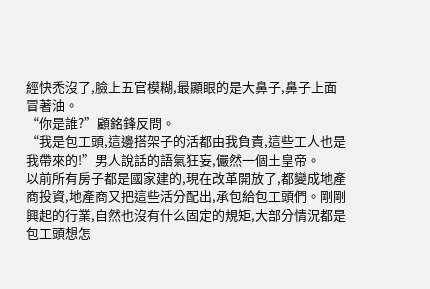經快禿沒了,臉上五官模糊,最顯眼的是大鼻子,鼻子上面冒著油。
“你是誰?”顧銘鋒反問。
“我是包工頭,這邊搭架子的活都由我負責,這些工人也是我帶來的!”男人說話的語氣狂妄,儼然一個土皇帝。
以前所有房子都是國家建的,現在改革開放了,都變成地產商投資,地產商又把這些活分配出,承包給包工頭們。剛剛興起的行業,自然也沒有什么固定的規矩,大部分情況都是包工頭想怎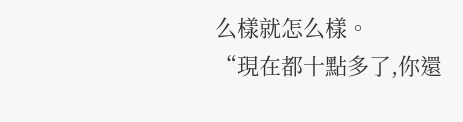么樣就怎么樣。
“現在都十點多了,你還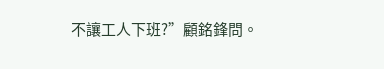不讓工人下班?”顧銘鋒問。